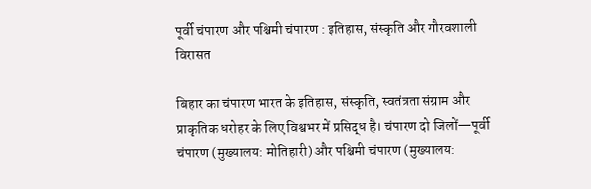पूर्वी चंपारण और पश्चिमी चंपारण : इतिहास, संस्कृति और गौरवशाली विरासत

बिहार का चंपारण भारत के इतिहास, संस्कृति, स्वतंत्रता संग्राम और प्राकृतिक धरोहर के लिए विश्वभर में प्रसिद्ध है। चंपारण दो जिलों—पूर्वी चंपारण (मुख्यालय: मोतिहारी) और पश्चिमी चंपारण (मुख्यालय: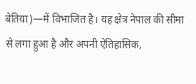बेतिया)—में विभाजित है। यह क्षेत्र नेपाल की सीमा से लगा हुआ है और अपनी ऐतिहासिक,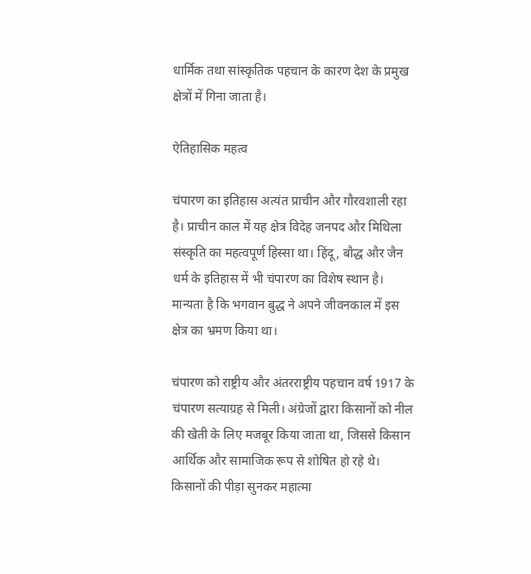धार्मिक तथा सांस्कृतिक पहचान के कारण देश के प्रमुख क्षेत्रों में गिना जाता है।

ऐतिहासिक महत्व

चंपारण का इतिहास अत्यंत प्राचीन और गौरवशाली रहा है। प्राचीन काल में यह क्षेत्र विदेह जनपद और मिथिला संस्कृति का महत्वपूर्ण हिस्सा था। हिंदू, बौद्ध और जैन धर्म के इतिहास में भी चंपारण का विशेष स्थान है। मान्यता है कि भगवान बुद्ध ने अपने जीवनकाल में इस क्षेत्र का भ्रमण किया था।

चंपारण को राष्ट्रीय और अंतरराष्ट्रीय पहचान वर्ष 1917 के चंपारण सत्याग्रह से मिली। अंग्रेजों द्वारा किसानों को नील की खेती के लिए मजबूर किया जाता था, जिससे किसान आर्थिक और सामाजिक रूप से शोषित हो रहे थे। किसानों की पीड़ा सुनकर महात्मा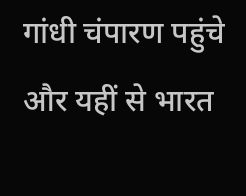गांधी चंपारण पहुंचे और यहीं से भारत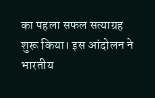का पहला सफल सत्याग्रह शुरू किया। इस आंदोलन ने भारतीय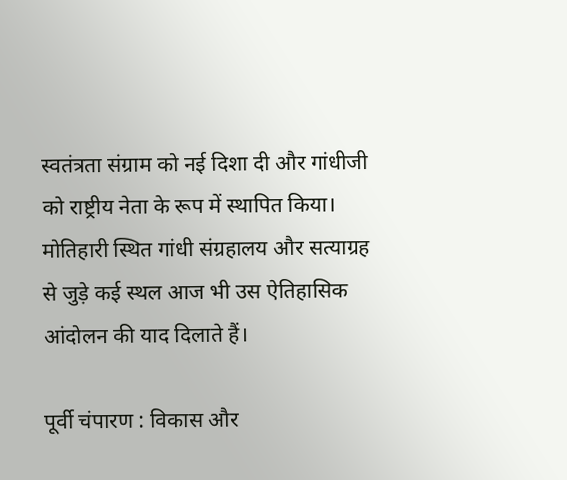स्वतंत्रता संग्राम को नई दिशा दी और गांधीजी को राष्ट्रीय नेता के रूप में स्थापित किया। मोतिहारी स्थित गांधी संग्रहालय और सत्याग्रह से जुड़े कई स्थल आज भी उस ऐतिहासिक आंदोलन की याद दिलाते हैं।

पूर्वी चंपारण : विकास और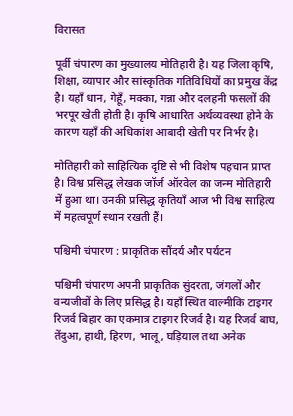विरासत

पूर्वी चंपारण का मुख्यालय मोतिहारी है। यह जिला कृषि, शिक्षा, व्यापार और सांस्कृतिक गतिविधियों का प्रमुख केंद्र है। यहाँ धान, गेहूँ, मक्का, गन्ना और दलहनी फसलों की भरपूर खेती होती है। कृषि आधारित अर्थव्यवस्था होने के कारण यहाँ की अधिकांश आबादी खेती पर निर्भर है।

मोतिहारी को साहित्यिक दृष्टि से भी विशेष पहचान प्राप्त है। विश्व प्रसिद्ध लेखक जॉर्ज ऑरवेल का जन्म मोतिहारी में हुआ था। उनकी प्रसिद्ध कृतियाँ आज भी विश्व साहित्य में महत्वपूर्ण स्थान रखती हैं।

पश्चिमी चंपारण : प्राकृतिक सौंदर्य और पर्यटन

पश्चिमी चंपारण अपनी प्राकृतिक सुंदरता, जंगलों और वन्यजीवों के लिए प्रसिद्ध है। यहाँ स्थित वाल्मीकि टाइगर रिजर्व बिहार का एकमात्र टाइगर रिजर्व है। यह रिजर्व बाघ, तेंदुआ, हाथी, हिरण, भालू, घड़ियाल तथा अनेक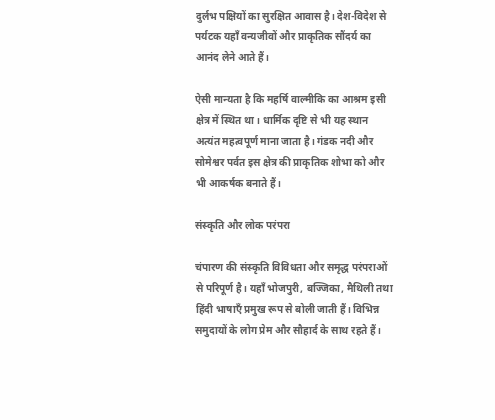दुर्लभ पक्षियों का सुरक्षित आवास है। देश-विदेश से पर्यटक यहाँ वन्यजीवों और प्राकृतिक सौंदर्य का आनंद लेने आते हैं।

ऐसी मान्यता है कि महर्षि वाल्मीकि का आश्रम इसी क्षेत्र में स्थित था। धार्मिक दृष्टि से भी यह स्थान अत्यंत महत्वपूर्ण माना जाता है। गंडक नदी और सोमेश्वर पर्वत इस क्षेत्र की प्राकृतिक शोभा को और भी आकर्षक बनाते हैं।

संस्कृति और लोक परंपरा

चंपारण की संस्कृति विविधता और समृद्ध परंपराओं से परिपूर्ण है। यहाँ भोजपुरी, बज्जिका, मैथिली तथा हिंदी भाषाएँ प्रमुख रूप से बोली जाती हैं। विभिन्न समुदायों के लोग प्रेम और सौहार्द के साथ रहते हैं।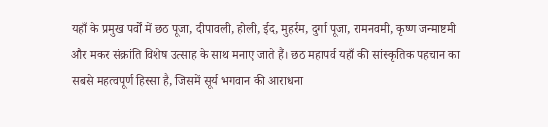यहाँ के प्रमुख पर्वों में छठ पूजा, दीपावली, होली, ईद, मुहर्रम, दुर्गा पूजा, रामनवमी, कृष्ण जन्माष्टमी और मकर संक्रांति विशेष उत्साह के साथ मनाए जाते हैं। छठ महापर्व यहाँ की सांस्कृतिक पहचान का सबसे महत्वपूर्ण हिस्सा है, जिसमें सूर्य भगवान की आराधना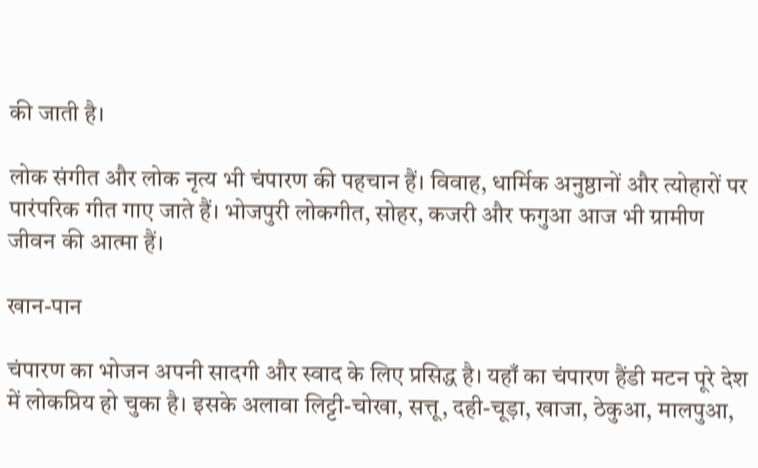की जाती है।

लोक संगीत और लोक नृत्य भी चंपारण की पहचान हैं। विवाह, धार्मिक अनुष्ठानों और त्योहारों पर पारंपरिक गीत गाए जाते हैं। भोजपुरी लोकगीत, सोहर, कजरी और फगुआ आज भी ग्रामीण जीवन की आत्मा हैं।

खान-पान

चंपारण का भोजन अपनी सादगी और स्वाद के लिए प्रसिद्ध है। यहाँ का चंपारण हैंडी मटन पूरे देश में लोकप्रिय हो चुका है। इसके अलावा लिट्टी-चोखा, सत्तू, दही-चूड़ा, खाजा, ठेकुआ, मालपुआ,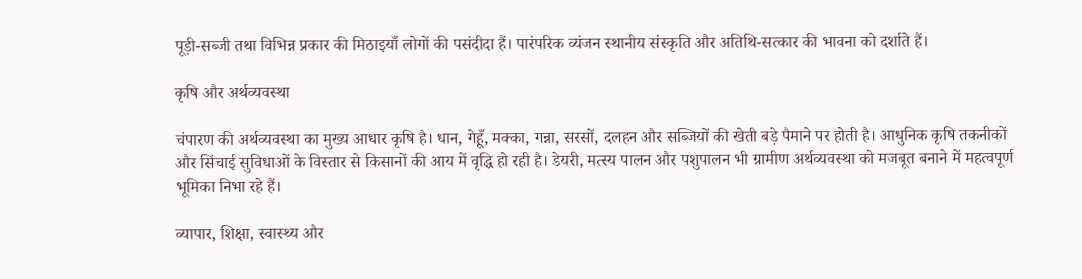पूड़ी-सब्जी तथा विभिन्न प्रकार की मिठाइयाँ लोगों की पसंदीदा हैं। पारंपरिक व्यंजन स्थानीय संस्कृति और अतिथि-सत्कार की भावना को दर्शाते हैं।

कृषि और अर्थव्यवस्था

चंपारण की अर्थव्यवस्था का मुख्य आधार कृषि है। धान, गेहूँ, मक्का, गन्ना, सरसों, दलहन और सब्जियों की खेती बड़े पैमाने पर होती है। आधुनिक कृषि तकनीकों और सिंचाई सुविधाओं के विस्तार से किसानों की आय में वृद्धि हो रही है। डेयरी, मत्स्य पालन और पशुपालन भी ग्रामीण अर्थव्यवस्था को मजबूत बनाने में महत्वपूर्ण भूमिका निभा रहे हैं।

व्यापार, शिक्षा, स्वास्थ्य और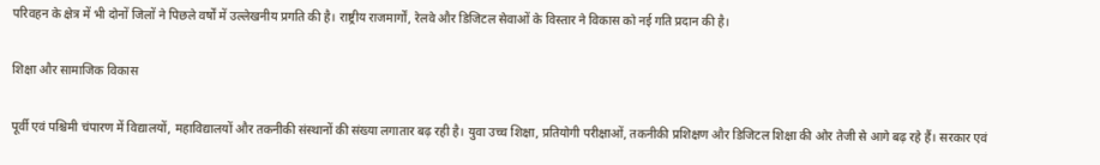परिवहन के क्षेत्र में भी दोनों जिलों ने पिछले वर्षों में उल्लेखनीय प्रगति की है। राष्ट्रीय राजमार्गों, रेलवे और डिजिटल सेवाओं के विस्तार ने विकास को नई गति प्रदान की है।

शिक्षा और सामाजिक विकास

पूर्वी एवं पश्चिमी चंपारण में विद्यालयों, महाविद्यालयों और तकनीकी संस्थानों की संख्या लगातार बढ़ रही है। युवा उच्च शिक्षा, प्रतियोगी परीक्षाओं, तकनीकी प्रशिक्षण और डिजिटल शिक्षा की ओर तेजी से आगे बढ़ रहे हैं। सरकार एवं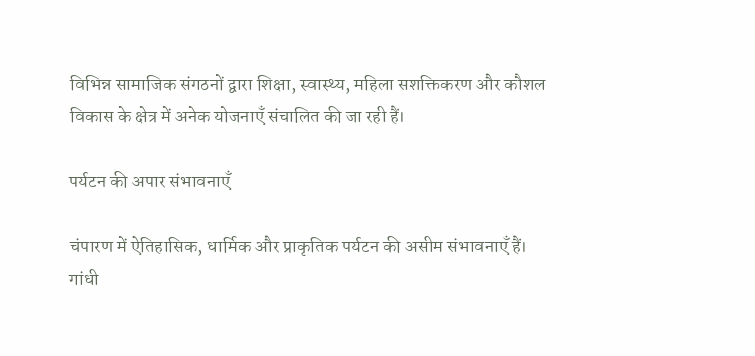विभिन्न सामाजिक संगठनों द्वारा शिक्षा, स्वास्थ्य, महिला सशक्तिकरण और कौशल विकास के क्षेत्र में अनेक योजनाएँ संचालित की जा रही हैं।

पर्यटन की अपार संभावनाएँ

चंपारण में ऐतिहासिक, धार्मिक और प्राकृतिक पर्यटन की असीम संभावनाएँ हैं। गांधी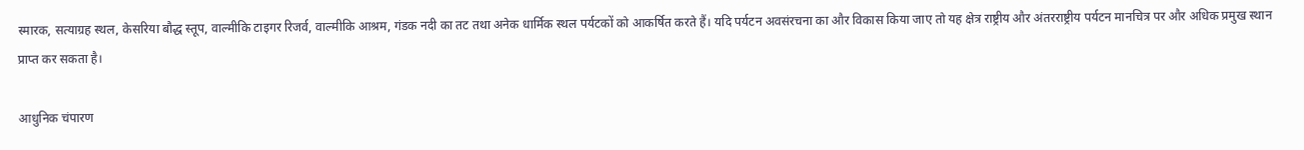स्मारक, सत्याग्रह स्थल, केसरिया बौद्ध स्तूप, वाल्मीकि टाइगर रिजर्व, वाल्मीकि आश्रम, गंडक नदी का तट तथा अनेक धार्मिक स्थल पर्यटकों को आकर्षित करते हैं। यदि पर्यटन अवसंरचना का और विकास किया जाए तो यह क्षेत्र राष्ट्रीय और अंतरराष्ट्रीय पर्यटन मानचित्र पर और अधिक प्रमुख स्थान प्राप्त कर सकता है।

आधुनिक चंपारण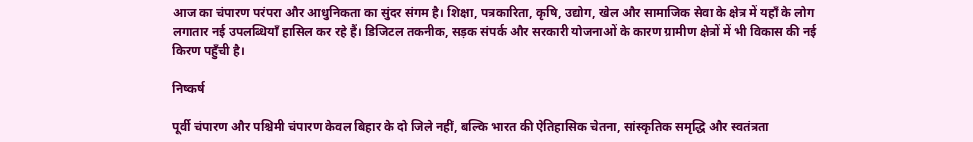आज का चंपारण परंपरा और आधुनिकता का सुंदर संगम है। शिक्षा, पत्रकारिता, कृषि, उद्योग, खेल और सामाजिक सेवा के क्षेत्र में यहाँ के लोग लगातार नई उपलब्धियाँ हासिल कर रहे हैं। डिजिटल तकनीक, सड़क संपर्क और सरकारी योजनाओं के कारण ग्रामीण क्षेत्रों में भी विकास की नई किरण पहुँची है।

निष्कर्ष

पूर्वी चंपारण और पश्चिमी चंपारण केवल बिहार के दो जिले नहीं, बल्कि भारत की ऐतिहासिक चेतना, सांस्कृतिक समृद्धि और स्वतंत्रता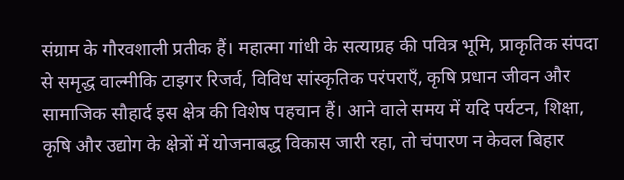संग्राम के गौरवशाली प्रतीक हैं। महात्मा गांधी के सत्याग्रह की पवित्र भूमि, प्राकृतिक संपदा से समृद्ध वाल्मीकि टाइगर रिजर्व, विविध सांस्कृतिक परंपराएँ, कृषि प्रधान जीवन और सामाजिक सौहार्द इस क्षेत्र की विशेष पहचान हैं। आने वाले समय में यदि पर्यटन, शिक्षा, कृषि और उद्योग के क्षेत्रों में योजनाबद्ध विकास जारी रहा, तो चंपारण न केवल बिहार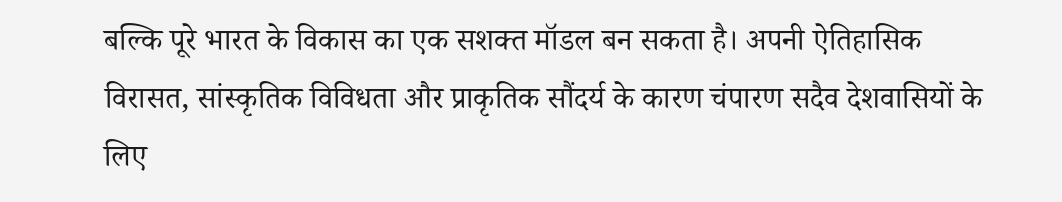बल्कि पूरे भारत के विकास का एक सशक्त मॉडल बन सकता है। अपनी ऐतिहासिक विरासत, सांस्कृतिक विविधता और प्राकृतिक सौंदर्य के कारण चंपारण सदैव देशवासियों के लिए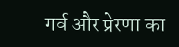गर्व और प्रेरणा का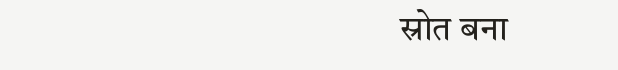स्रोत बना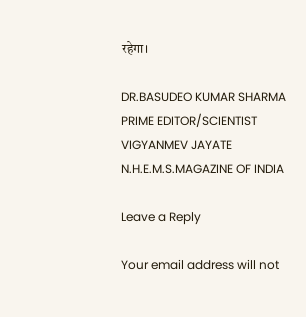रहेगा।

DR.BASUDEO KUMAR SHARMA
PRIME EDITOR/SCIENTIST
VIGYANMEV JAYATE
N.H.E.M.S.MAGAZINE OF INDIA

Leave a Reply

Your email address will not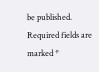be published. Required fields are marked *